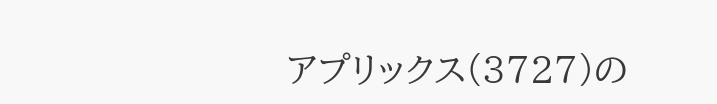アプリックス(3727)の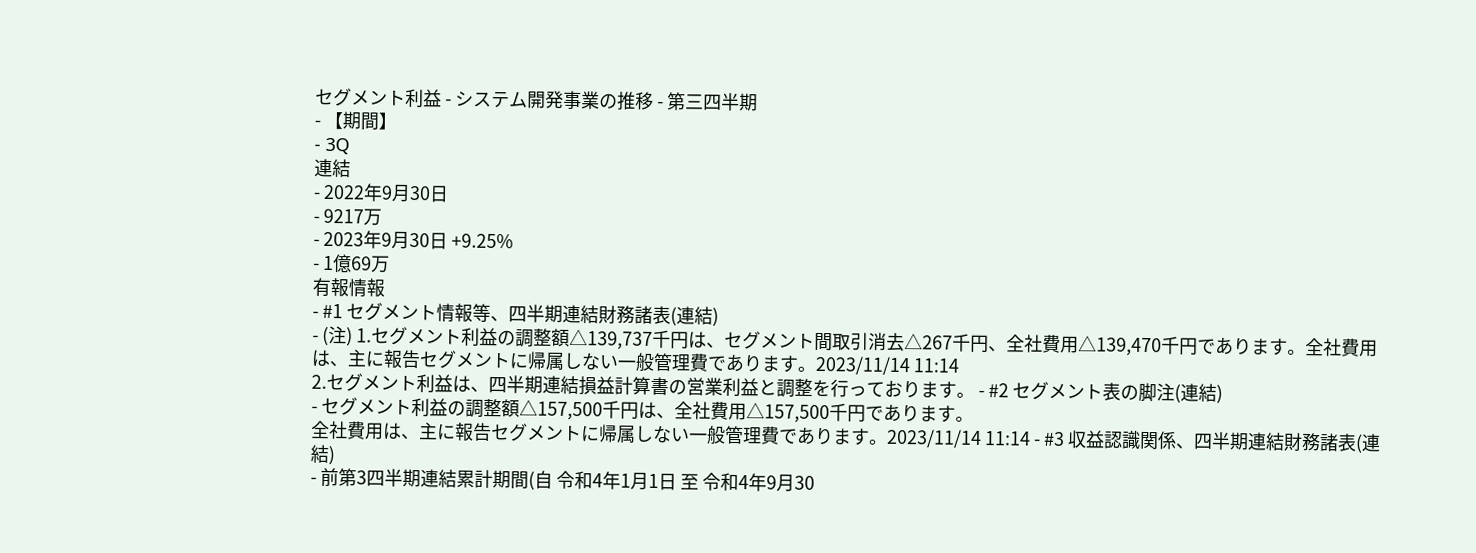セグメント利益 - システム開発事業の推移 - 第三四半期
- 【期間】
- 3Q
連結
- 2022年9月30日
- 9217万
- 2023年9月30日 +9.25%
- 1億69万
有報情報
- #1 セグメント情報等、四半期連結財務諸表(連結)
- (注) 1.セグメント利益の調整額△139,737千円は、セグメント間取引消去△267千円、全社費用△139,470千円であります。全社費用は、主に報告セグメントに帰属しない一般管理費であります。2023/11/14 11:14
2.セグメント利益は、四半期連結損益計算書の営業利益と調整を行っております。 - #2 セグメント表の脚注(連結)
- セグメント利益の調整額△157,500千円は、全社費用△157,500千円であります。
全社費用は、主に報告セグメントに帰属しない一般管理費であります。2023/11/14 11:14 - #3 収益認識関係、四半期連結財務諸表(連結)
- 前第3四半期連結累計期間(自 令和4年1月1日 至 令和4年9月30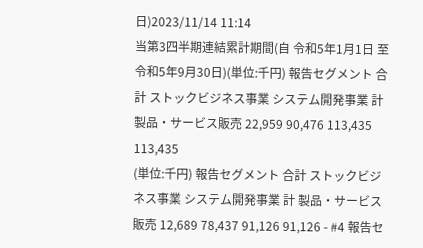日)2023/11/14 11:14
当第3四半期連結累計期間(自 令和5年1月1日 至 令和5年9月30日)(単位:千円) 報告セグメント 合計 ストックビジネス事業 システム開発事業 計 製品・サービス販売 22,959 90,476 113,435 113,435
(単位:千円) 報告セグメント 合計 ストックビジネス事業 システム開発事業 計 製品・サービス販売 12,689 78,437 91,126 91,126 - #4 報告セ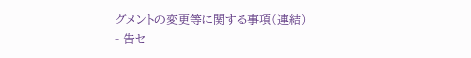グメントの変更等に関する事項(連結)
- 告セ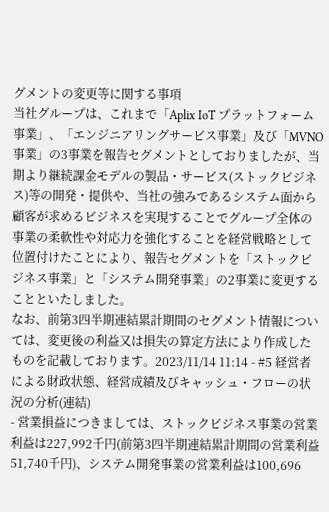グメントの変更等に関する事項
当社グループは、これまで「Aplix IoT プラットフォーム事業」、「エンジニアリングサービス事業」及び「MVNO事業」の3事業を報告セグメントとしておりましたが、当期より継続課金モデルの製品・サービス(ストックビジネス)等の開発・提供や、当社の強みであるシステム面から顧客が求めるビジネスを実現することでグループ全体の事業の柔軟性や対応力を強化することを経営戦略として位置付けたことにより、報告セグメントを「ストックビジネス事業」と「システム開発事業」の2事業に変更することといたしました。
なお、前第3四半期連結累計期間のセグメント情報については、変更後の利益又は損失の算定方法により作成したものを記載しております。2023/11/14 11:14 - #5 経営者による財政状態、経営成績及びキャッシュ・フローの状況の分析(連結)
- 営業損益につきましては、ストックビジネス事業の営業利益は227,992千円(前第3四半期連結累計期間の営業利益51,740千円)、システム開発事業の営業利益は100,696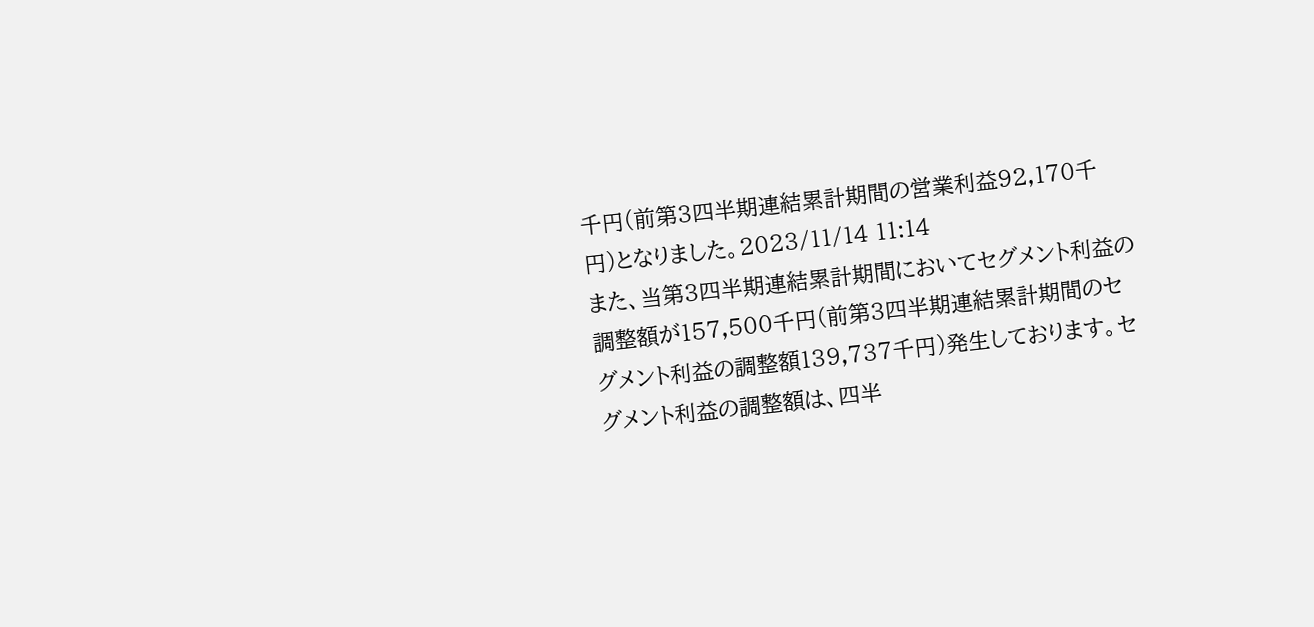千円(前第3四半期連結累計期間の営業利益92,170千円)となりました。2023/11/14 11:14
また、当第3四半期連結累計期間においてセグメント利益の調整額が157,500千円(前第3四半期連結累計期間のセグメント利益の調整額139,737千円)発生しております。セグメント利益の調整額は、四半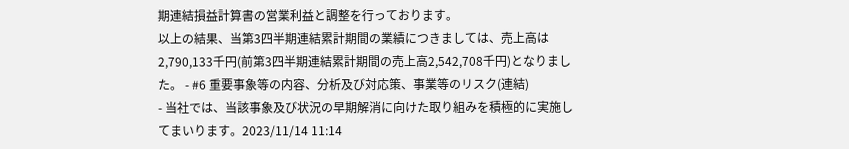期連結損益計算書の営業利益と調整を行っております。
以上の結果、当第3四半期連結累計期間の業績につきましては、売上高は2,790,133千円(前第3四半期連結累計期間の売上高2,542,708千円)となりました。 - #6 重要事象等の内容、分析及び対応策、事業等のリスク(連結)
- 当社では、当該事象及び状況の早期解消に向けた取り組みを積極的に実施してまいります。2023/11/14 11:14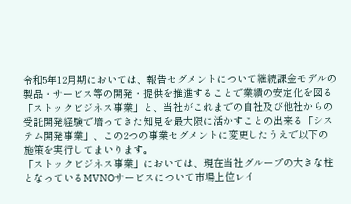令和5年12月期においては、報告セグメントについて継続課金モデルの製品・サービス等の開発・提供を推進することで業績の安定化を図る「ストックビジネス事業」と、当社がこれまでの自社及び他社からの受託開発経験で培ってきた知見を最大限に活かすことの出来る「システム開発事業」、この2つの事業セグメントに変更したうえで以下の施策を実行してまいります。
「ストックビジネス事業」においては、現在当社グループの大きな柱となっているMVNOサービスについて市場上位レイ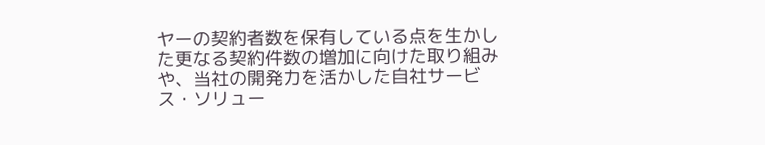ヤーの契約者数を保有している点を生かした更なる契約件数の増加に向けた取り組みや、当社の開発力を活かした自社サービス・ソリュー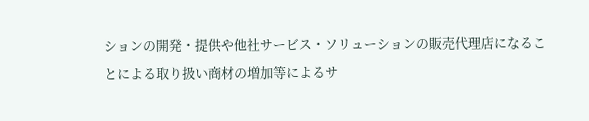ションの開発・提供や他社サービス・ソリューションの販売代理店になることによる取り扱い商材の増加等によるサ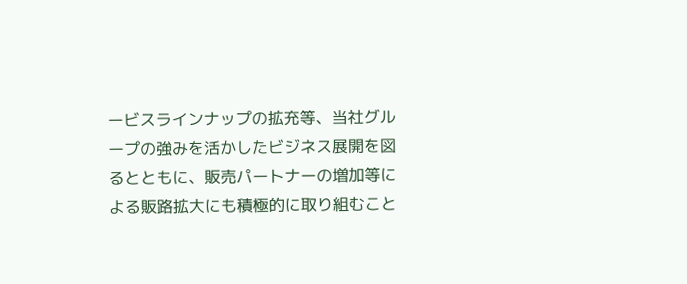ービスラインナップの拡充等、当社グループの強みを活かしたビジネス展開を図るとともに、販売パートナーの増加等による販路拡大にも積極的に取り組むこと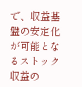で、収益基盤の安定化が可能となるストック収益の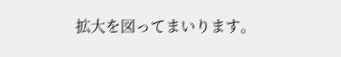拡大を図ってまいります。